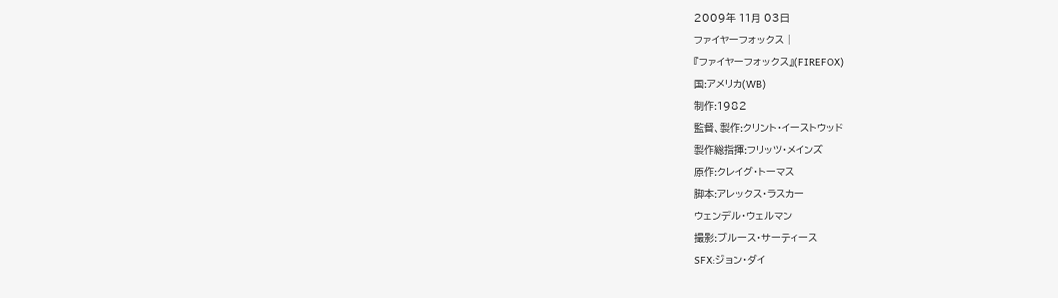2009年 11月 03日
ファイヤーフォックス |
『ファイヤーフォックス』(FIREFOX)
国:アメリカ(WB)
制作:1982
監督、製作:クリント・イーストウッド
製作総指揮:フリッツ・メインズ
原作:クレイグ・トーマス
脚本:アレックス・ラスカー
ウェンデル・ウェルマン
撮影:ブルース・サーティース
SFX:ジョン・ダイ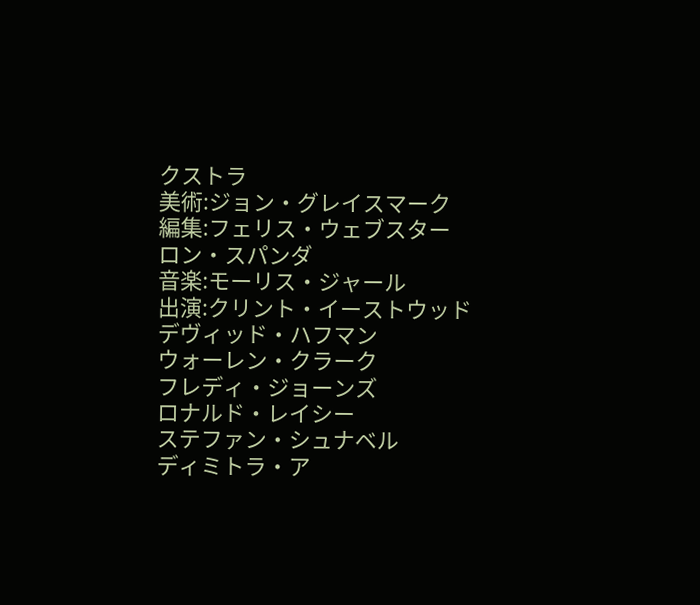クストラ
美術:ジョン・グレイスマーク
編集:フェリス・ウェブスター
ロン・スパンダ
音楽:モーリス・ジャール
出演:クリント・イーストウッド
デヴィッド・ハフマン
ウォーレン・クラーク
フレディ・ジョーンズ
ロナルド・レイシー
ステファン・シュナベル
ディミトラ・ア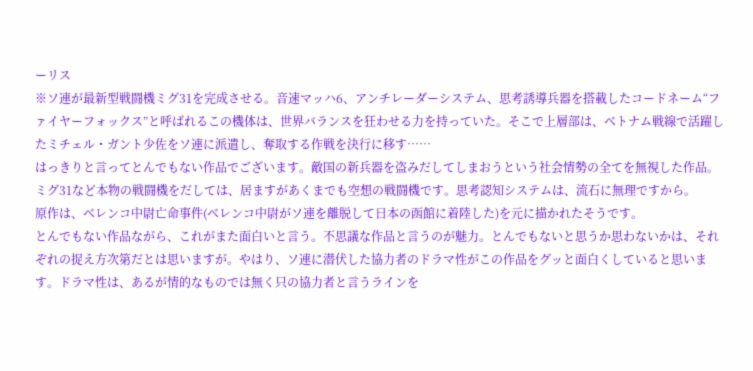ーリス
※ソ連が最新型戦闘機ミグ31を完成させる。音速マッハ6、アンチレーダーシステム、思考誘導兵器を搭載したコードネーム“ファイヤーフォックス”と呼ばれるこの機体は、世界バランスを狂わせる力を持っていた。そこで上層部は、ベトナム戦線で活躍したミチェル・ガント少佐をソ連に派遣し、奪取する作戦を決行に移す……
はっきりと言ってとんでもない作品でございます。敵国の新兵器を盗みだしてしまおうという社会情勢の全てを無視した作品。
ミグ31など本物の戦闘機をだしては、居ますがあくまでも空想の戦闘機です。思考認知システムは、流石に無理ですから。
原作は、ベレンコ中尉亡命事件(ベレンコ中尉がソ連を離脱して日本の函館に着陸した)を元に描かれたそうです。
とんでもない作品ながら、これがまた面白いと言う。不思議な作品と言うのが魅力。とんでもないと思うか思わないかは、それぞれの捉え方次第だとは思いますが。やはり、ソ連に潜伏した協力者のドラマ性がこの作品をグッと面白くしていると思います。ドラマ性は、あるが情的なものでは無く只の協力者と言うラインを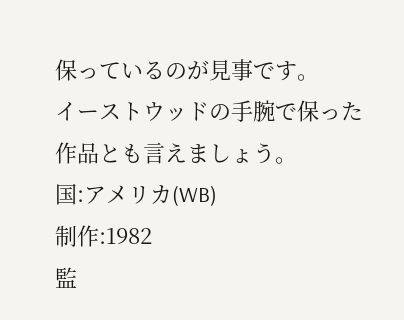保っているのが見事です。
イーストウッドの手腕で保った作品とも言えましょう。
国:アメリカ(WB)
制作:1982
監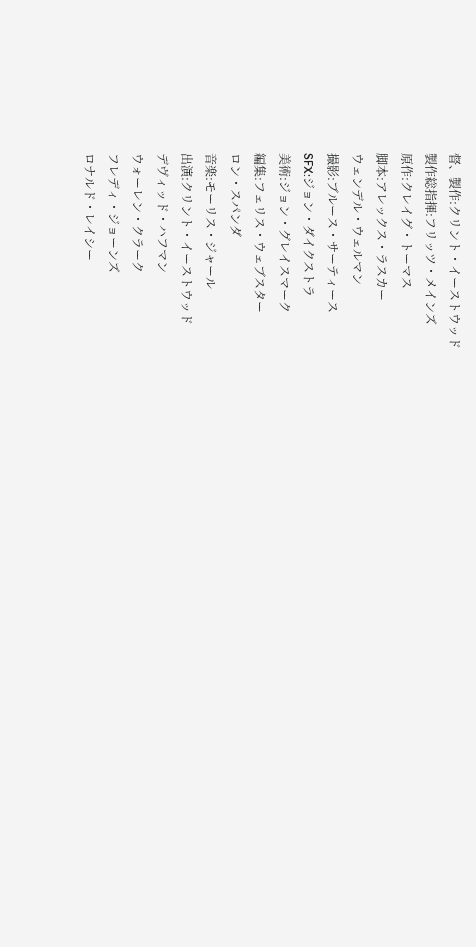督、製作:クリント・イーストウッド
製作総指揮:フリッツ・メインズ
原作:クレイグ・トーマス
脚本:アレックス・ラスカー
ウェンデル・ウェルマン
撮影:ブルース・サーティース
SFX:ジョン・ダイクストラ
美術:ジョン・グレイスマーク
編集:フェリス・ウェブスター
ロン・スパンダ
音楽:モーリス・ジャール
出演:クリント・イーストウッド
デヴィッド・ハフマン
ウォーレン・クラーク
フレディ・ジョーンズ
ロナルド・レイシー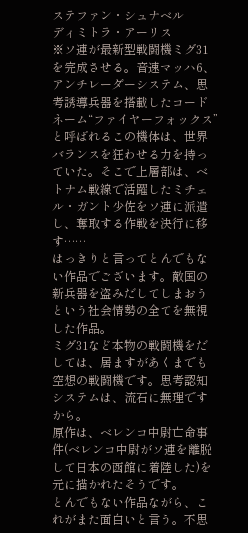ステファン・シュナベル
ディミトラ・アーリス
※ソ連が最新型戦闘機ミグ31を完成させる。音速マッハ6、アンチレーダーシステム、思考誘導兵器を搭載したコードネーム“ファイヤーフォックス”と呼ばれるこの機体は、世界バランスを狂わせる力を持っていた。そこで上層部は、ベトナム戦線で活躍したミチェル・ガント少佐をソ連に派遣し、奪取する作戦を決行に移す……
はっきりと言ってとんでもない作品でございます。敵国の新兵器を盗みだしてしまおうという社会情勢の全てを無視した作品。
ミグ31など本物の戦闘機をだしては、居ますがあくまでも空想の戦闘機です。思考認知システムは、流石に無理ですから。
原作は、ベレンコ中尉亡命事件(ベレンコ中尉がソ連を離脱して日本の函館に着陸した)を元に描かれたそうです。
とんでもない作品ながら、これがまた面白いと言う。不思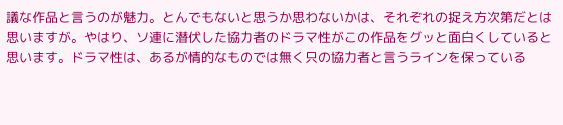議な作品と言うのが魅力。とんでもないと思うか思わないかは、それぞれの捉え方次第だとは思いますが。やはり、ソ連に潜伏した協力者のドラマ性がこの作品をグッと面白くしていると思います。ドラマ性は、あるが情的なものでは無く只の協力者と言うラインを保っている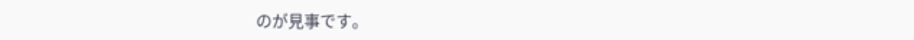のが見事です。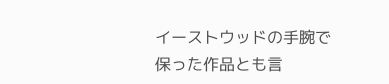イーストウッドの手腕で保った作品とも言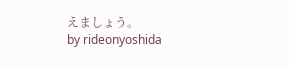えましょう。
by rideonyoshida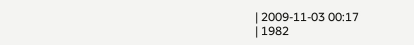| 2009-11-03 00:17
| 1982